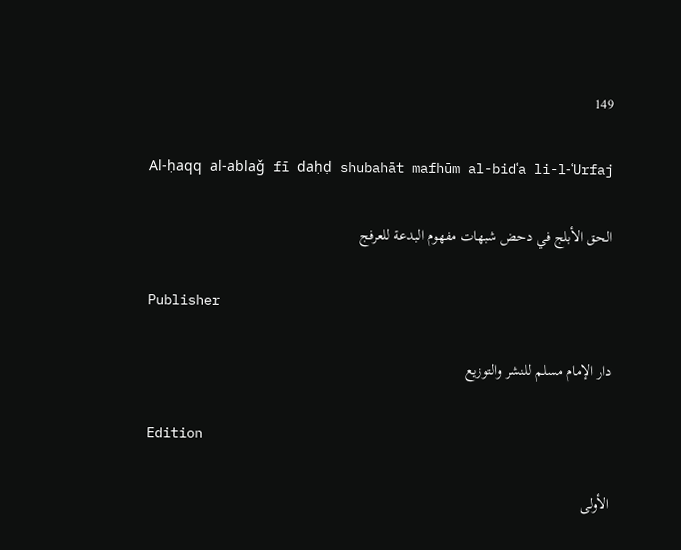149

Al-ḥaqq al-ablaǧ fī daḥḍ shubahāt mafhūm al-bidʿa li-l-ʿUrfaj

الحق الأبلج في دحض شبهات مفهوم البدعة للعرفج

Publisher

دار الإمام مسلم للنشر والتوزيع

Edition

الأولى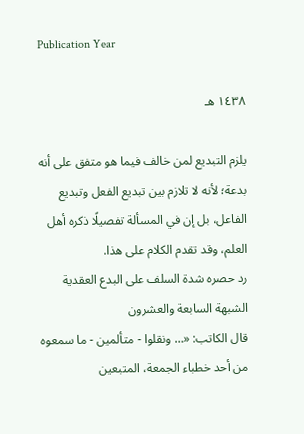Publication Year

١٤٣٨ هـ

يلزم التبديع لمن خالف فيما هو متفق على أنه بدعة؛ لأنه لا تلازم بين تبديع الفعل وتبديع الفاعل، بل إن في المسألة تفصيلًا ذكره أهل العلم، وقد تقدم الكلام على هذا.
رد حصره شدة السلف على البدع العقدية
الشبهة السابعة والعشرون
قال الكاتب: «… ونقلوا - متألمين - ما سمعوه من أحد خطباء الجمعة، المتبعين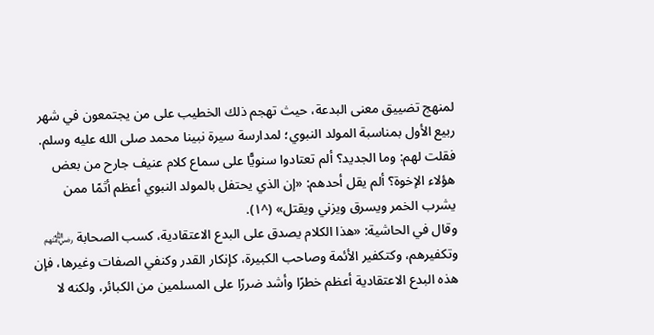لمنهج تضييق معنى البدعة، حيث تهجم ذلك الخطيب على من يجتمعون في شهر ربيع الأول بمناسبة المولد النبوي؛ لمدارسة سيرة نبينا محمد صلى الله عليه وسلم.
فقلت لهم: وما الجديد؟ ألم تعتادوا سنويًّا على سماع كلام عنيف جارح من بعض هؤلاء الإخوة؟ ألم يقل أحدهم: «إن الذي يحتفل بالمولد النبوي أعظم أثمًا ممن يشرب الخمر ويسرق ويزني ويقتل» (^١).
وقال في الحاشية: «هذا الكلام يصدق على البدع الاعتقادية، كسب الصحابة ﵃ وتكفيرهم، وكتكفير الأئمة وصاحب الكبيرة، كإنكار القدر وكنفي الصفات وغيرها، فإن هذه البدع الاعتقادية أعظم خطرًا وأشد ضررًا على المسلمين من الكبائر، ولكنه لا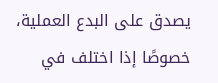يصدق على البدع العملية، خصوصًا إذا اختلف في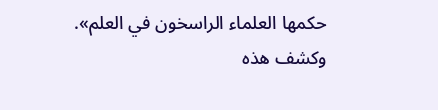حكمها العلماء الراسخون في العلم».
وكشف هذه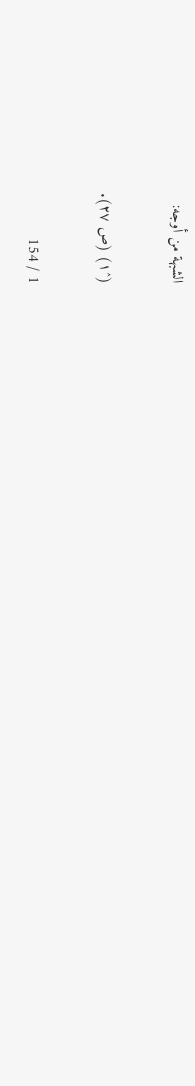الشبهة من أوجه:

(^١) (ص ٢٧).

1 / 154